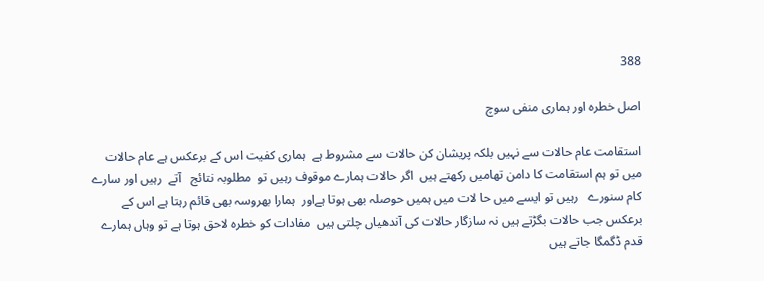388

اصل خطرہ اور ہماری منفی سوچ

استقامت عام حالات سے نہیں بلکہ پریشان کن حالات سے مشروط ہے  ہماری کفیت اس کے برعکس ہے عام حالات میں تو ہم استقامت کا دامن تھامیں رکھتے ہیں  اگر حالات ہمارے موقوف رہیں تو  مطلوبہ نتائج   آتے  رہیں اور سارے کام سنورے   رہیں تو ایسے میں حا لات میں ہمیں حوصلہ بھی ہوتا ہےاور  ہمارا بھروسہ بھی قائم رہتا ہے اس کے برعکس جب حالات بگڑتے ہیں نہ سازگار حالات کی آندھیاں چلتی ہیں  مفادات کو خطرہ لاحق ہوتا ہے تو وہاں ہمارے قدم ڈگمگا جاتے ہیں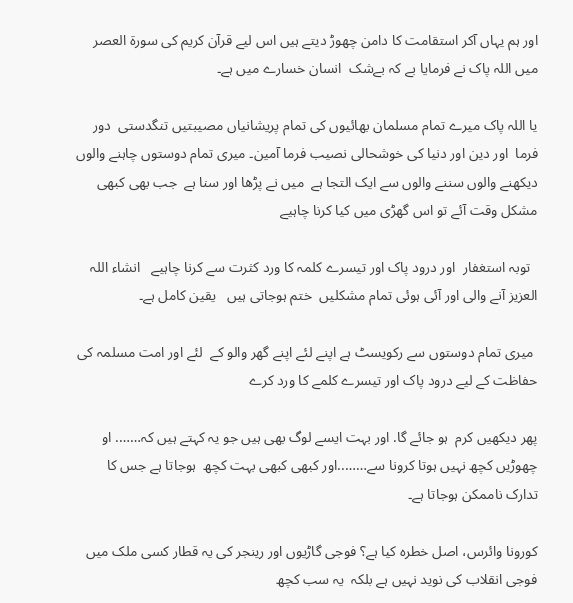اور ہم یہاں آکر استقامت کا دامن چھوڑ دیتے ہیں اس لیے قرآن کریم کی سورۃ العصر میں اللہ پاک نے فرمایا بے کہ بےشک  انسان خسارے میں ہے۔

یا اللہ پاک میرے تمام مسلمان بھائیوں کی تمام پریشانیاں مصیبتیں تنگدستی  دور فرما  اور دین اور دنیا کی خوشحالی نصیب فرما آمین۔ میری تمام دوستوں چاہنے والوں دیکھنے والوں سننے والوں سے ایک التجا ہے  میں نے پڑھا اور سنا ہے  جب بھی کبھی  مشکل وقت آئے تو اس گھڑی میں کیا کرنا چاہیے

  توبہ استغفار  اور درود پاک اور تیسرے کلمہ کا ورد کثرت سے کرنا چاہیے   انشاء اللہ العزیز آنے والی اور آئی ہوئی تمام مشکلیں  ختم ہوجاتی ہیں   یقین کامل ہے۔

 میری تمام دوستوں سے رکویسٹ ہے اپنے لئے اپنے گھر والو کے  لئے اور امت مسلمہ کی حفاظت کے لیے درود پاک اور تیسرے کلمے کا ورد کرے

پھر دیکھیں کرم  ہو جائے گا. اور بہت ایسے لوگ بھی ہیں جو یہ کہتے ہیں کہ……. او چھوڑیں کچھ نہیں ہوتا کرونا سے……..اور کبھی کبھی بہت کچھ  ہوجاتا ہے جس کا تدارک ناممکن ہوجاتا ہے۔

کورونا وائرس، اصل خطرہ کیا ہے؟ فوجی گاڑیوں اور رینجر کی یہ قطار کسی ملک میں فوجی انقلاب کی نوید نہیں ہے بلکہ  یہ سب کچھ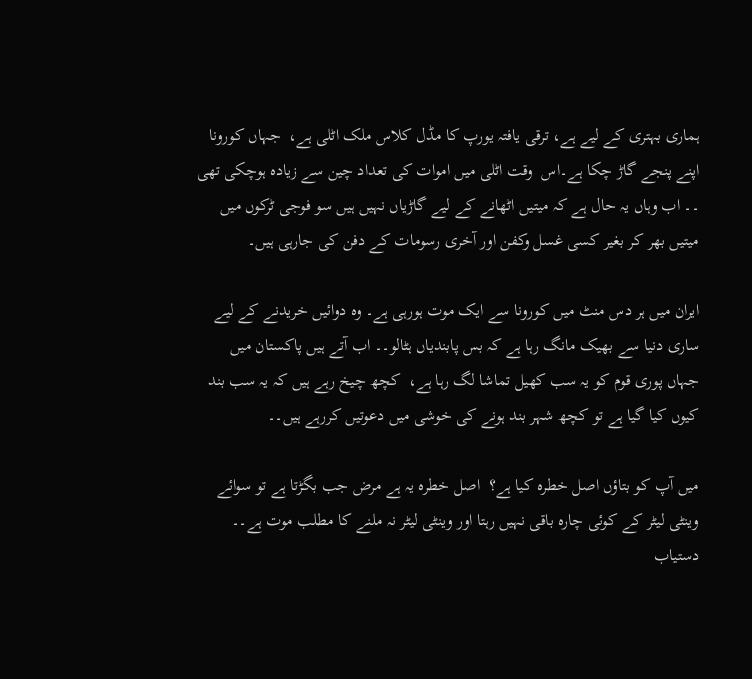ہماری بہتری کے لیے ہے، ترقی یافتہ یورپ کا مڈل کلاس ملک اٹلی ہے،  جہاں کورونا اپنے پنجے گاڑ چکا ہے۔اس  وقت اٹلی میں اموات کی تعداد چین سے زیادہ ہوچکی تھی ۔۔ اب وہاں یہ حال ہے کہ میتیں اٹھانے کے لیے گاڑیاں نہیں ہیں سو فوجی ٹرکوں میں میتیں بھر کر بغیر کسی غسل وکفن اور آخری رسومات کے دفن کی جارہی ہیں۔

ایران میں ہر دس منٹ میں کورونا سے ایک موت ہورہی ہے۔ وہ دوائیں خریدنے کے لیے ساری دنیا سے بھیک مانگ رہا ہے کہ بس پابندیاں ہٹالو۔۔ اب آتے ہیں پاکستان میں جہاں پوری قوم کو یہ سب کھیل تماشا لگ رہا ہے،  کچھ چیخ رہے ہیں کہ یہ سب بند کیوں کیا گیا ہے تو کچھ شہر بند ہونے کی خوشی میں دعوتیں کررہے ہیں۔۔

میں آپ کو بتاؤں اصل خطرہ کیا ہے؟  اصل خطرہ یہ ہے مرض جب بگڑتا ہے تو سوائے وینٹی لیٹر کے کوئی چارہ باقی نہیں رہتا اور وینٹی لیٹر نہ ملنے کا مطلب موت ہے۔۔ دستیاب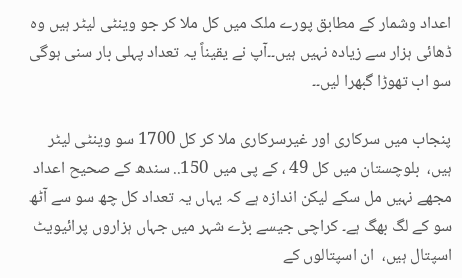اعداد وشمار کے مطابق پورے ملک میں کل ملا کر جو وینٹی لیٹر ہیں وہ ڈھائی ہزار سے زیادہ نہیں ہیں۔۔آپ نے یقیناً یہ تعداد پہلی بار سنی ہوگی سو اب تھوڑا گبھرا لیں۔۔

پنجاب میں سرکاری اور غیرسرکاری ملا کر کل 1700 سو وینٹی لیٹر ہیں،  بلوچستان میں کل 49 ، کے پی میں 150.. سندھ کے صحیح اعداد مجھے نہیں مل سکے لیکن اندازہ ہے کہ یہاں یہ تعداد کل چھ سو سے آٹھ سو کے لگ بھگ ہے۔ کراچی جیسے بڑے شہر میں جہاں ہزاروں پرائیویٹ اسپتال ہیں،  ان اسپتالوں کے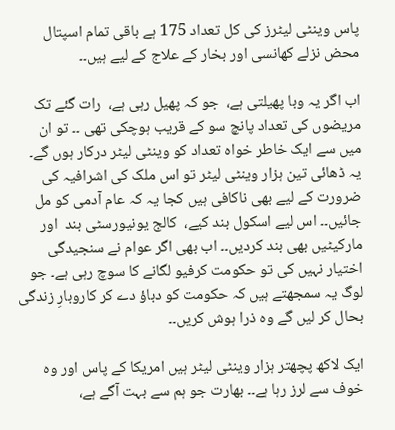پاس وینٹی لیٹرز کی کل تعداد 175 ہے باقی تمام اسپتال محض نزلے کھانسی اور بخار کے علاج کے لیے ہیں۔۔

اب اگر یہ وبا پھیلتی ہے،  جو کہ پھیل رہی ہے،  رات گئے تک مریضوں کی تعداد پانچ سو کے قریب ہوچکی تھی ۔۔ تو ان میں سے ایک خاطر خواہ تعداد کو وینٹی لیٹر درکار ہوں گے۔ یہ ڈھائی تین ہزار وینٹی لیٹر تو اس ملک کی اشرافیہ کی ضرورت کے لیے بھی ناکافی ہیں کجا یہ کہ عام آدمی کو مل جائیں۔۔ اس لیے اسکول بند کیے،  کالج یونیورسٹی بند  اور مارکیٹیں بھی بند کردیں۔۔ اب بھی اگر عوام نے سنجیدگی اختیار نہیں کی تو حکومت کرفیو لگانے کا سوچ رہی ہے۔ جو لوگ یہ سمجھتے ہیں کہ حکومت کو دباؤ دے کر کاروبارِ زندگی بحال کر لیں گے وہ ذرا ہوش کریں۔۔

ایک لاکھ پچھتر ہزار وینٹی لیٹر ہیں امریکا کے پاس اور وہ خوف سے لرز رہا ہے۔۔ بھارت جو ہم سے بہت آگے ہے،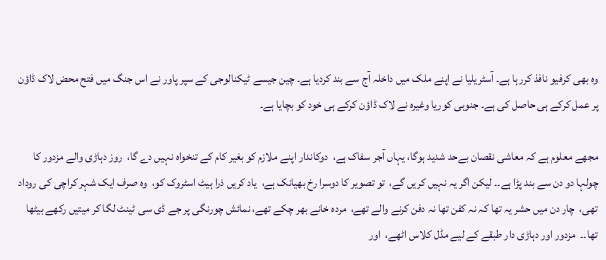وہ بھی کرفیو نافذ کررہا ہے۔ آسٹریلیا نے اپنے ملک میں داخلہ آج سے بند کردیا ہے۔ چین جیسے ٹیکنالوجی کے سپر پاور نے اس جنگ میں فتح محض لاک ڈاؤن پر عمل کرکے ہی حاصل کی ہے۔ جنوبی کوریا وغیرہ نے لاک ڈاؤن کرکے ہی خود کو بچایا ہے۔

مجھے معلوم ہے کہ معاشی نقصان بےحد شدید ہوگا، یہاں آجر سفاک ہے،  دوکاندار اپنے ملازم کو بغیر کام کے تنخواہ نہیں دے گا،  روز دہاڑی والے مزدور کا چولہا دو دن سے بند پڑا ہے۔۔ لیکن اگر یہ نہیں کریں گے،  تو تصویر کا دوسرا رخ بھیانک ہے،  یاد کریں ذرا ہیٹ اسٹروک کو،  وہ صرف ایک شہر کراچی کی روداد تھی،  چار دن میں حشر یہ تھا کہ نہ کفن تھا نہ دفن کرنے والے تھے،  مردہ خانے بھر چکے تھے، نمائش چورنگی پر جے ڈی سی ٹینٹ لگا کر میتیں رکھے بیٹھا تھا۔۔  مزدور اور دہاڑی دار طبقے کے لیے مڈل کلاس اٹھے،  اور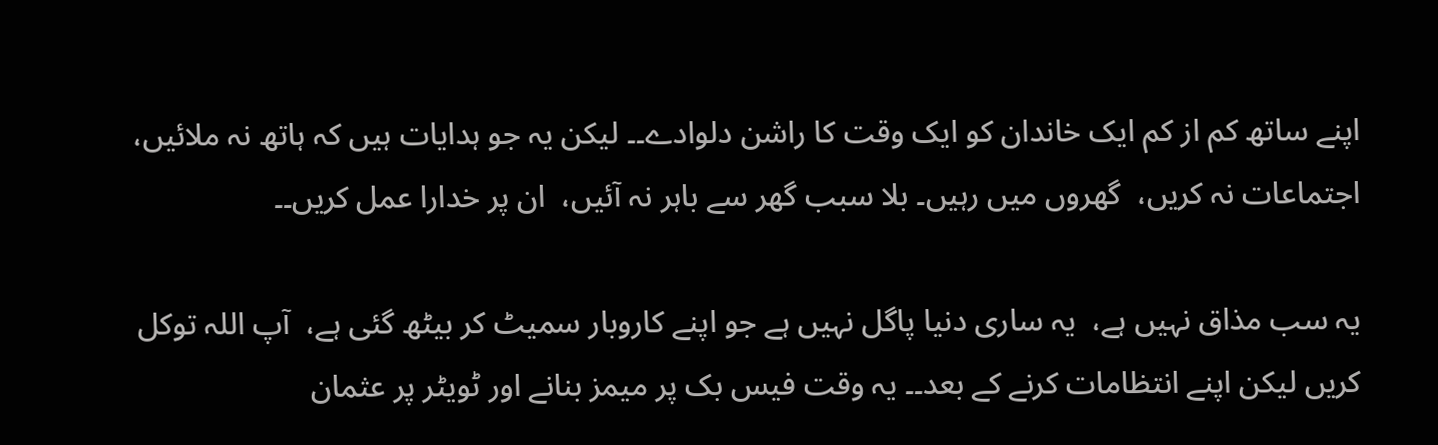اپنے ساتھ کم از کم ایک خاندان کو ایک وقت کا راشن دلوادے۔۔ لیکن یہ جو ہدایات ہیں کہ ہاتھ نہ ملائیں،  اجتماعات نہ کریں،  گھروں میں رہیں۔ بلا سبب گھر سے باہر نہ آئیں،  ان پر خدارا عمل کریں۔۔

یہ سب مذاق نہیں ہے،  یہ ساری دنیا پاگل نہیں ہے جو اپنے کاروبار سمیٹ کر بیٹھ گئی ہے،  آپ اللہ توکل کریں لیکن اپنے انتظامات کرنے کے بعد۔۔ یہ وقت فیس بک پر میمز بنانے اور ٹویٹر پر عثمان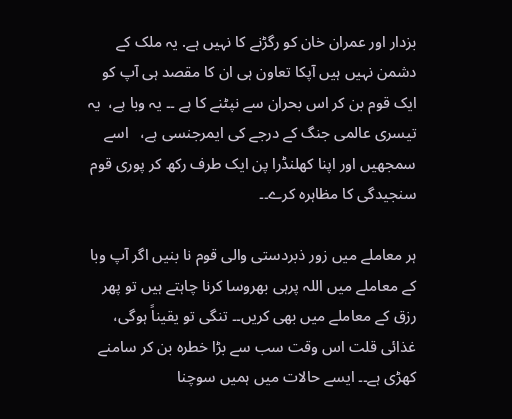بزدار اور عمران خان کو رگڑنے کا نہیں ہے. یہ ملک کے دشمن نہیں ہیں آپکا تعاون ہی ان کا مقصد ہی آپ کو  ایک قوم بن کر اس بحران سے نپٹنے کا ہے ۔۔ یہ وبا ہے،  یہ تیسری عالمی جنگ کے درجے کی ایمرجنسی ہے،   اسے سمجھیں اور اپنا کھلنڈرا پن ایک طرف رکھ کر پوری قوم سنجیدگی کا مظاہرہ کرے۔۔

ہر معاملے میں زور ذبردستی والی قوم نا بنیں اگر آپ وبا کے معاملے میں اللہ پرہی بھروسا کرنا چاہتے ہیں تو پھر رزق کے معاملے میں بھی کریں۔۔ تنگی تو یقیناً ہوگی،  غذائی قلت اس وقت سب سے بڑا خطرہ بن کر سامنے کھڑی ہے۔۔ ایسے حالات میں ہمیں سوچنا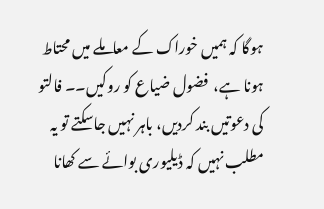ہوگا کہ ہمیں خوراک کے معاملے میں محتاط ہونا ہے،  فضول ضیاع کو روکیں۔۔ فالتو کی دعوتیں بند کردیں، باہر نہیں جاسکتے تو یہ مطلب نہیں کہ ڈیلیوری بوائے سے کھانا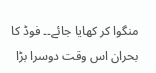منگوا کر کھایا جائے۔۔ فوڈ کا بحران اس وقت دوسرا بڑا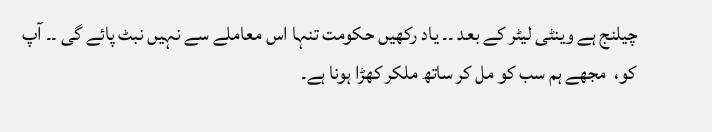چیلنج ہے وینٹی لیٹر کے بعد ۔۔ یاد رکھیں حکومت تنہا اس معاملے سے نہیں نبٹ پائے گی ۔۔ آپ کو،  مجھے ہم سب کو مل کر ساتھ ملکر کھڑا ہونا ہے۔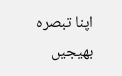اپنا تبصرہ بھیجیں